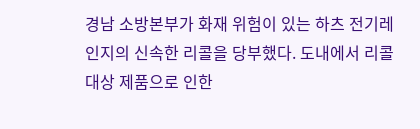경남 소방본부가 화재 위험이 있는 하츠 전기레인지의 신속한 리콜을 당부했다. 도내에서 리콜 대상 제품으로 인한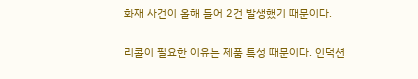화재 사건이 올해 들어 2건 발생했기 때문이다.

리콜이 필요한 이유는 제품 특성 때문이다. 인덕션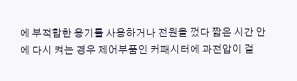에 부적합한 용기를 사용하거나 전원을 껐다 짧은 시간 안에 다시 켜는 경우 제어부품인 커패시터에 과전압이 걸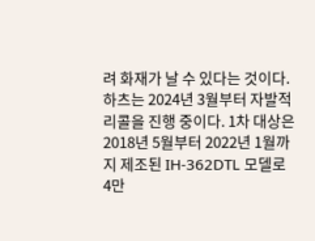려 화재가 날 수 있다는 것이다.
하츠는 2024년 3월부터 자발적 리콜을 진행 중이다. 1차 대상은 2018년 5월부터 2022년 1월까지 제조된 IH-362DTL 모델로 4만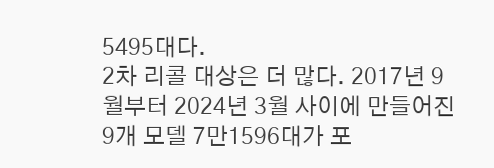5495대다.
2차 리콜 대상은 더 많다. 2017년 9월부터 2024년 3월 사이에 만들어진 9개 모델 7만1596대가 포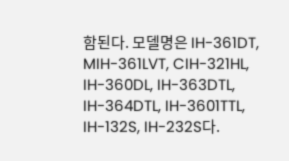함된다. 모델명은 IH-361DT, MIH-361LVT, CIH-321HL, IH-360DL, IH-363DTL, IH-364DTL, IH-3601TTL, IH-132S, IH-232S다.